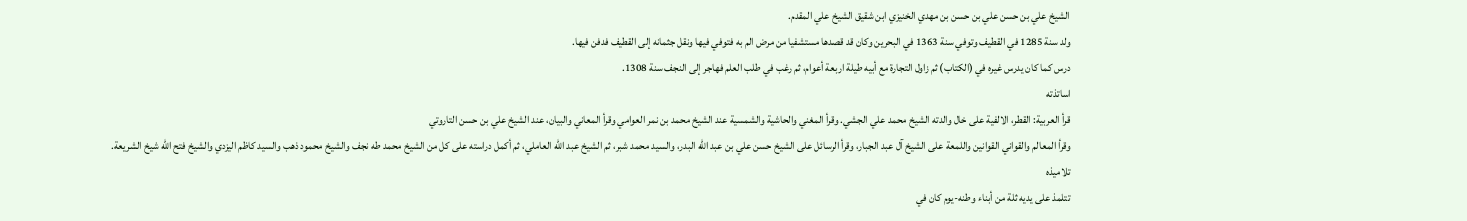الشيخ علي بن حسن علي بن حسن بن مهدي الخنيزي ابن شقيق الشيخ علي المقدم.
ولد سنة 1285 في القطيف وتوفي سنة 1363 في البحرين وكان قد قصدها مستشفيا من مرض الم به فتوفي فيها ونقل جثمانه إلى القطيف فدفن فيها.
درس كما كان يدرس غيره في (الكتاب) ثم زاول التجارة مع أبيه طيلة اربعة أعوام، ثم رغب في طلب العلم فهاجر إلى النجف سنة 1308.
اساتذته
قرأ العربية: القطر، الالفية على خال والدته الشيخ محمد علي الجشي. وقرأ المغني والحاشية والشمسية عند الشيخ محمد بن نمر العوامي وقرأ المعاني والبيان، عند الشيخ علي بن حسن التاروتي
وقرأ المعالم والقواني القوانين واللمعة على الشيخ آل عبد الجبار، وقرأ الرسائل على الشيخ حسن علي بن عبد الله البدر، والسيد محمد شبر، ثم الشيخ عبد الله العاملي، ثم أكمل دراسته على كل من الشيخ محمد طه نجف والشيخ محمود ذهب والسيد كاظم اليزدي والشيخ فتح الله شيخ الشريعة.
تلاميذه
تتلمذ على يديه ثلة من أبناء وطنه-يوم كان في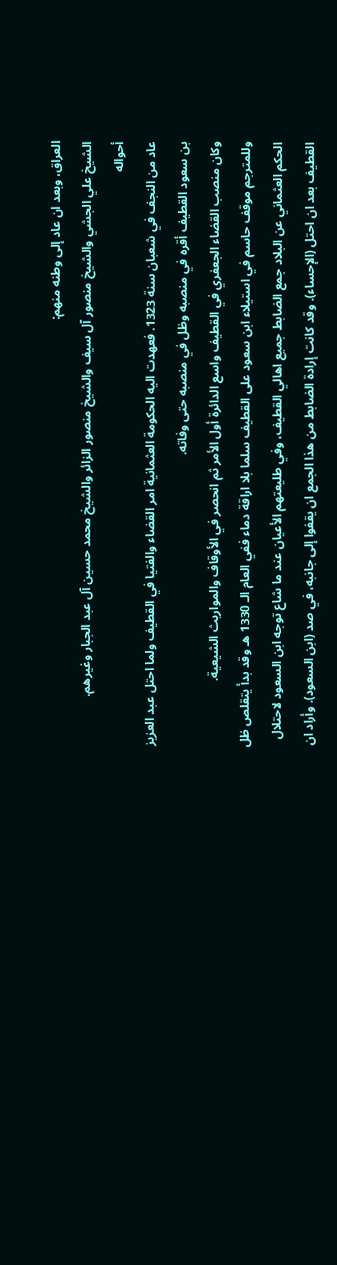العراق، وبعد ان عاد إلى وطنه منهم:
الشيخ علي الجشي والشيخ منصور آل سيف والشيخ منصور الزائر والشيخ محمد حسين آل عبد الجبار وغيرهم.
أحواله
عاد من النجف في شعبان سنة 1323. فعهدت اليه الحكومة العثمانية امر القضاء والفتيا في القطيف ولما احتل عبد العزيز بن سعود القطيف أقره في منصبه وظل في منصبه حتى وفاته.
وكان منصب القضاء الجعفري في القطيف واسع الدائرة أول الأمر ثم انحصر في الأوقاف والمواريث الشيعية.
وللمترجم موقف حاسم في استيلاء ابن سعود على القطيف سلما بلا اراقة دماء ففي العام الـ 1330 هـ وقد بدأ يتقلص ظل الحكم العثماني عن البلاد جمع الضابط جميع اهالي القطيف، وفي طليعتهم الأعيان عند ما شاع توجه ابن السعود لاحتلال القطيف بعد ان احتل (الإحساء). وقد كانت إرادة الضابط من هذا الجمع ان يقفوا إلى جانبه، في صد (ابن السعود). وأراد ان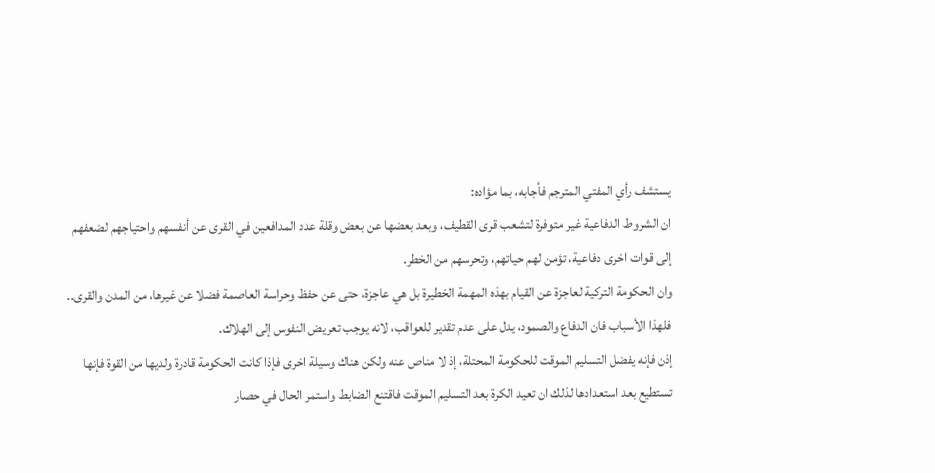يستشف رأي المفتي المترجم فأجابه، بما مؤاده:
ان الشروط الدفاعية غير متوفرة لتشعب قرى القطيف، وبعد بعضها عن بعض وقلة عدد المدافعين في القرى عن أنفسهم واحتياجهم لضعفهم إلى قوات اخرى دفاعية، تؤمن لهم حياتهم، وتحرسهم من الخطر.
وان الحكومة التركية لعاجزة عن القيام بهذه المهمة الخطيرة بل هي عاجزة، حتى عن حفظ وحراسة العاصمة فضلا عن غيرها، من المدن والقرى..
فلهذا الأسباب فان الدفاع والصمود، يدل على عدم تقدير للعواقب، لانه يوجب تعريض النفوس إلى الهلاك.
إذن فإنه يفضل التسليم الموقت للحكومة المحتلة، إذ لا مناص عنه ولكن هناك وسيلة اخرى فإذا كانت الحكومة قادرة ولديها من القوة فإنها تستطيع بعد استعدادها لذلك ان تعيد الكرة بعد التسليم الموقت فاقتنع الضابط واستمر الحال في حصار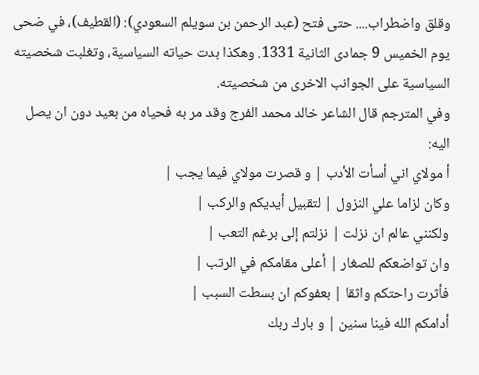وقلق واضطراب.... حتى فتح (عبد الرحمن بن سويلم السعودي): (القطيف)، في ضحى يوم الخميس 9 جمادى الثانية 1331. وهكذا بدت حياته السياسية، وتغلبت شخصيته السياسية على الجوانب الاخرى من شخصيته.
وفي المترجم قال الشاعر خالد محمد الفرج وقد مر به فحياه من بعيد دون ان يصل اليه:
أ مولاي اني أسأت الأدب | و قصرت مولاي فيما يجب |
وكان لزاما علي النزول | لتقبيل أيديكم والركب |
ولكنني عالم ان نزلت | نزلتم إلى برغم التعب |
وان تواضعكم للصغار | أعلى مقامكم في الرتب |
فأثرت راحتكم واثقا | بعفوكم ان بسطت السبب |
أدامكم الله فينا سنين | و بارك ربك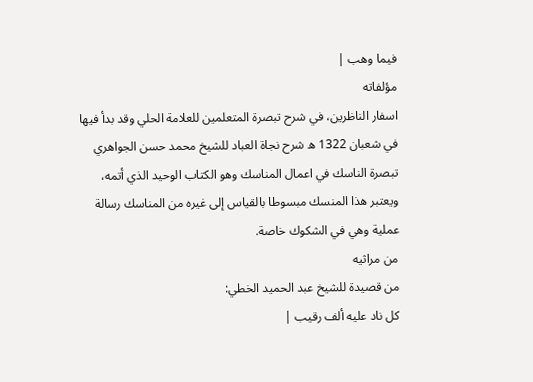فيما وهب |
مؤلفاته
اسفار الناظرين، في شرح تبصرة المتعلمين للعلامة الحلي وقد بدأ فيها في شعبان 1322 ه شرح نجاة العباد للشيخ محمد حسن الجواهري تبصرة الناسك في اعمال المناسك وهو الكتاب الوحيد الذي أتمه، ويعتبر هذا المنسك مبسوطا بالقياس إلى غيره من المناسك رسالة عملية وهي في الشكوك خاصة.
من مراثيه
من قصيدة للشيخ عبد الحميد الخطي:
كل ناد عليه ألف رقيب |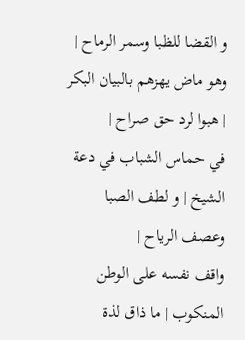و القضا للظبا وسمر الرماح |
وهو ماض يهزهم بالبيان البكر | هبوا لرد حق صراح |
في حماس الشباب في دعة الشيخ | و لطف الصبا وعصف الرياح |
واقف نفسه على الوطن المنكوب | ما ذاق لذة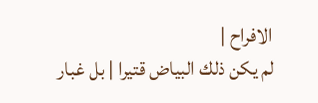الافراح |
لم يكن ذلك البياض قتيرا | بل غبار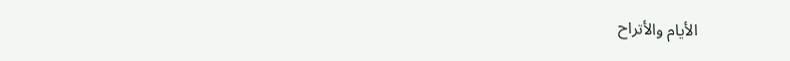الأيام والأتراح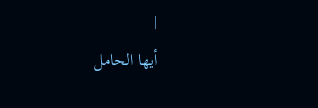|
أيها الحامل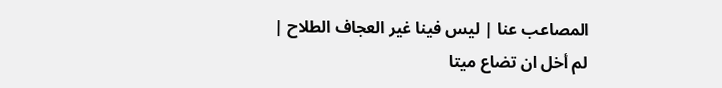المصاعب عنا | ليس فينا غير العجاف الطلاح |
لم أخل ان تضاع ميتا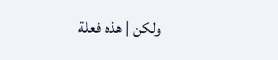ولكن | هذه فعلة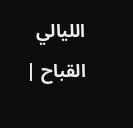الليالي القباح |